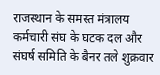राजस्थान के समस्त मंत्रालय कर्मचारी संघ के घटक दल और संघर्ष समिति के बैनर तले शुक्रवार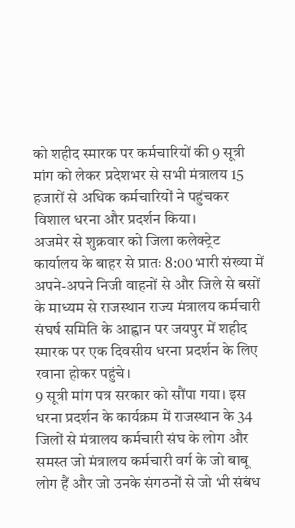को शहीद स्मारक पर कर्मचारियों की 9 सूत्री मांग को लेकर प्रदेशभर से सभी मंत्रालय 15 हजारों से अधिक कर्मचारियों ने पहुंचकर विशाल धरना और प्रदर्शन किया।
अजमेर से शुक्रवार को जिला कलेक्ट्रेट कार्यालय के बाहर से प्रातः 8:00 भारी संख्या में अपने-अपने निजी वाहनों से और जिले से बसों के माध्यम से राजस्थान राज्य मंत्रालय कर्मचारी संघर्ष समिति के आह्वान पर जयपुर में शहीद स्मारक पर एक दिवसीय धरना प्रदर्शन के लिए रवाना होकर पहुंचे।
9 सूत्री मांग पत्र सरकार को सौंपा गया। इस धरना प्रदर्शन के कार्यक्रम में राजस्थान के 34 जिलों से मंत्रालय कर्मचारी संघ के लोग और समस्त जो मंत्रालय कर्मचारी वर्ग के जो बाबू लोग हैं और जो उनके संगठनों से जो भी संबंध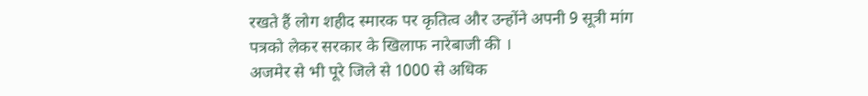रखते हैं लोग शहीद स्मारक पर कृतित्व और उन्होंने अपनी 9 सूत्री मांग पत्रको लेकर सरकार के खिलाफ नारेबाजी की ।
अजमेर से भी पूरे जिले से 1000 से अधिक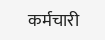कर्मचारी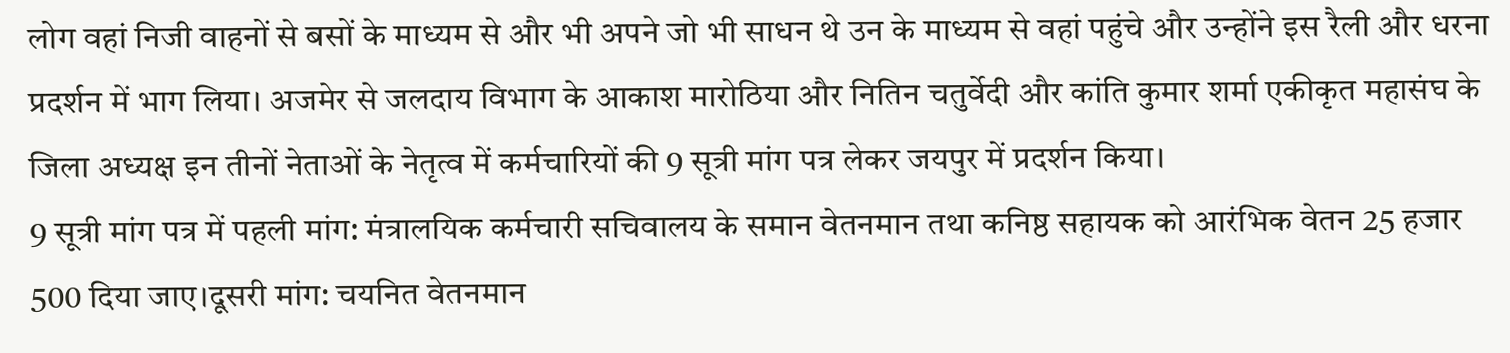लोग वहां निजी वाहनों से बसों के माध्यम से और भी अपने जो भी साधन थे उन के माध्यम से वहां पहुंचे और उन्होंने इस रैली और धरना प्रदर्शन में भाग लिया। अजमेर से जलदाय विभाग के आकाश मारोठिया और नितिन चतुर्वेदी और कांति कुमार शर्मा एकीकृत महासंघ के जिला अध्यक्ष इन तीनों नेताओं के नेतृत्व में कर्मचारियों की 9 सूत्री मांग पत्र लेकर जयपुर में प्रदर्शन किया।
9 सूत्री मांग पत्र में पहली मांग: मंत्रालयिक कर्मचारी सचिवालय के समान वेतनमान तथा कनिष्ठ सहायक को आरंभिक वेतन 25 हजार 500 दिया जाए।दूसरी मांग: चयनित वेतनमान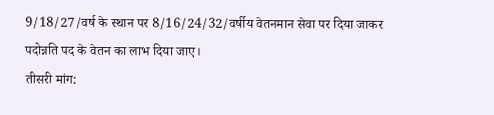9/18/27/वर्ष के स्थान पर 8/16/24/32/वर्षीय वेतनमान सेवा पर दिया जाकर पदोन्नति पद के वेतन का लाभ दिया जाए।
तीसरी मांग: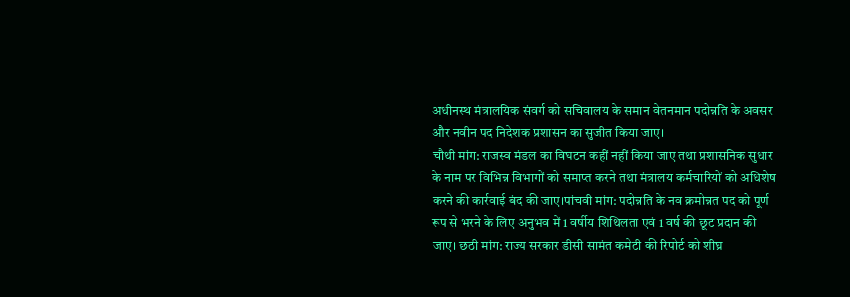अधीनस्थ मंत्रालयिक संवर्ग को सचिवालय के समान वेतनमान पदोन्नति के अवसर और नवीन पद निदेशक प्रशासन का सुजीत किया जाए।
चौथी मांग: राजस्व मंडल का विघटन कहीं नहीं किया जाए तथा प्रशासनिक सुधार के नाम पर विभिन्न विभागों को समाप्त करने तथा मंत्रालय कर्मचारियों को अधिशेष करने की कार्रवाई बंद की जाए।पांचवी मांग: पदोन्नति के नव क्रमोन्नत पद को पूर्ण रूप से भरने के लिए अनुभव में 1 वर्षीय शिथिलता एवं 1 वर्ष की छूट प्रदान की जाए। छठी मांग: राज्य सरकार डीसी सामंत कमेटी की रिपोर्ट को शीघ्र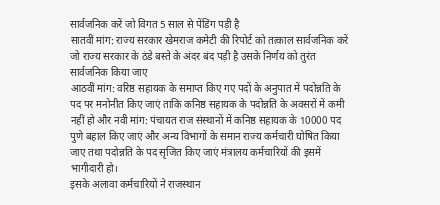सार्वजनिक करें जो विगत 5 साल से पेंडिंग पड़ी है
सातवीं मांग: राज्य सरकार खेमराज कमेटी की रिपोर्ट को तत्काल सार्वजनिक करें जो राज्य सरकार के ठंडे बस्ते के अंदर बंद पड़ी है उसके निर्णय को तुरंत सार्वजनिक किया जाए
आठवीं मांग: वरिष्ठ सहायक के समाप्त किए गए पदों के अनुपात में पदोन्नति के पद पर मनोनीत किए जाएं ताकि कनिष्ठ सहायक के पदोन्नति के अवसरों में कमी नहीं हो और नवी मांग: पंचायत राज संस्थानों में कनिष्ठ सहायक के 10000 पद पुणे बहाल किए जाएं और अन्य विभागों के समान राज्य कर्मचारी घोषित किया जाए तथा पदोन्नति के पद सृजित किए जाएं मंत्रालय कर्मचारियों की इसमें भागीदारी हो।
इसके अलावा कर्मचारियों ने राजस्थान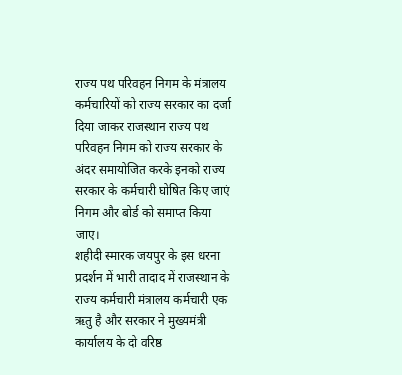राज्य पथ परिवहन निगम के मंत्रालय कर्मचारियों को राज्य सरकार का दर्जा दिया जाकर राजस्थान राज्य पथ परिवहन निगम को राज्य सरकार के अंदर समायोजित करके इनको राज्य सरकार के कर्मचारी घोषित किए जाएं निगम और बोर्ड को समाप्त किया जाए।
शहीदी स्मारक जयपुर के इस धरना प्रदर्शन में भारी तादाद में राजस्थान के राज्य कर्मचारी मंत्रालय कर्मचारी एक ऋतु है और सरकार ने मुख्यमंत्री कार्यालय के दो वरिष्ठ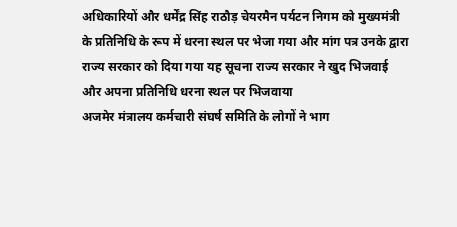अधिकारियों और धर्मेंद्र सिंह राठौड़ चेयरमैन पर्यटन निगम को मुख्यमंत्री के प्रतिनिधि के रूप में धरना स्थल पर भेजा गया और मांग पत्र उनके द्वारा राज्य सरकार को दिया गया यह सूचना राज्य सरकार ने खुद भिजवाई और अपना प्रतिनिधि धरना स्थल पर भिजवाया
अजमेर मंत्रालय कर्मचारी संघर्ष समिति के लोगों ने भाग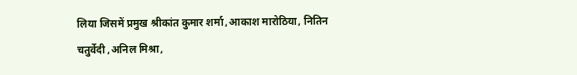लिया जिसमें प्रमुख श्रीकांत कुमार शर्मा,आकाश मारोठिया, नितिन चतुर्वेदी ,अनिल मिश्रा,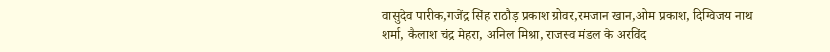वासुदेव पारीक,गजेंद्र सिंह राठौड़ प्रकाश ग्रोवर,रमजान खान,ओम प्रकाश, दिग्विजय नाथ शर्मा, कैलाश चंद्र मेहरा, अनिल मिश्रा, राजस्व मंडल के अरविंद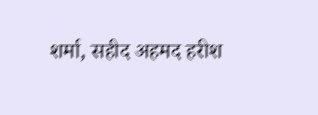शर्मा, सहीद अहमद हरीश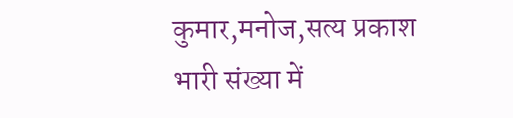कुमार,मनोज,सत्य प्रकाश भारी संख्या में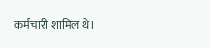कर्मचारी शामिल थे।